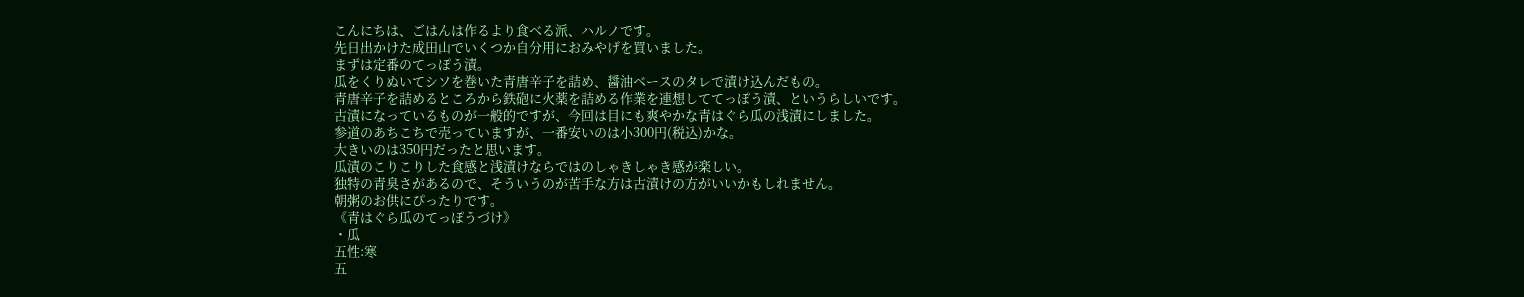こんにちは、ごはんは作るより食べる派、ハルノです。
先日出かけた成田山でいくつか自分用におみやげを買いました。
まずは定番のてっぽう漬。
瓜をくりぬいてシソを巻いた青唐辛子を詰め、醤油ベースのタレで漬け込んだもの。
青唐辛子を詰めるところから鉄砲に火薬を詰める作業を連想しててっぽう漬、というらしいです。
古漬になっているものが一般的ですが、今回は目にも爽やかな青はぐら瓜の浅漬にしました。
参道のあちこちで売っていますが、一番安いのは小300円(税込)かな。
大きいのは350円だったと思います。
瓜漬のこりこりした食感と浅漬けならではのしゃきしゃき感が楽しい。
独特の青臭さがあるので、そういうのが苦手な方は古漬けの方がいいかもしれません。
朝粥のお供にぴったりです。
《青はぐら瓜のてっぽうづけ》
・瓜
五性:寒
五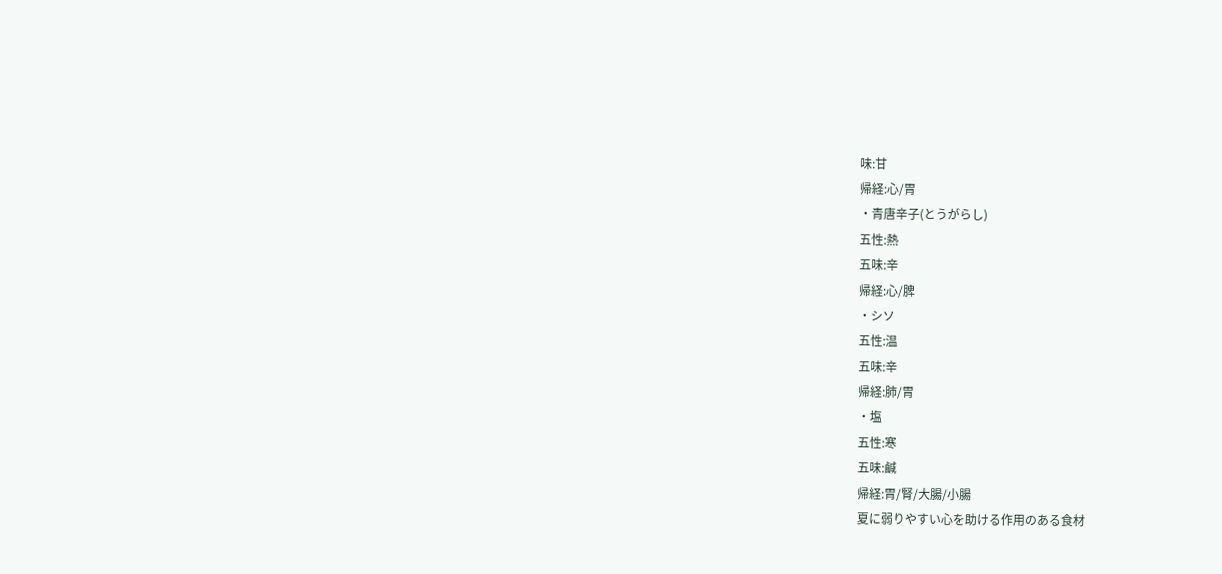味:甘
帰経:心/胃
・青唐辛子(とうがらし)
五性:熱
五味:辛
帰経:心/脾
・シソ
五性:温
五味:辛
帰経:肺/胃
・塩
五性:寒
五味:鹹
帰経:胃/腎/大腸/小腸
夏に弱りやすい心を助ける作用のある食材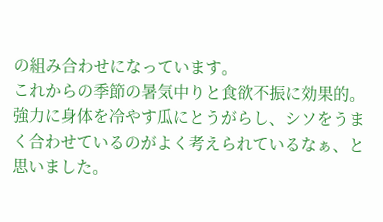の組み合わせになっています。
これからの季節の暑気中りと食欲不振に効果的。
強力に身体を冷やす瓜にとうがらし、シソをうまく合わせているのがよく考えられているなぁ、と思いました。